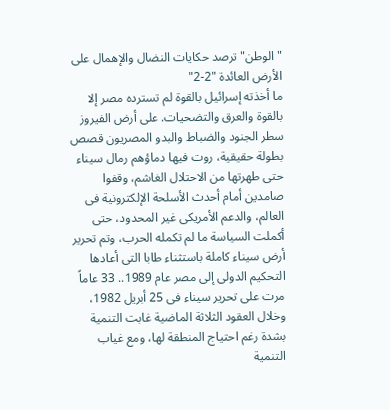"الوطن" ترصد حكايات النضال والإهمال على الأرض العائدة "2-2"
ما أخذته إسرائيل بالقوة لم تسترده مصر إلا بالقوة والعرق والتضحيات. على أرض الفيروز سطر الجنود والضباط والبدو المصريون قصص بطولة حقيقية، روت فيها دماؤهم رمال سيناء حتى طهرتها من الاحتلال الغاشم، وقفوا صامدين أمام أحدث الأسلحة الإلكترونية فى العالم، والدعم الأمريكى غير المحدود، حتى أكملت السياسة ما لم تكمله الحرب، وتم تحرير أرض سيناء كاملة باستثناء طابا التى أعادها التحكيم الدولى إلى مصر عام 1989.. 33 عاماً مرت على تحرير سيناء فى 25 أبريل 1982، وخلال العقود الثلاثة الماضية غابت التنمية بشدة رغم احتياج المنطقة لها، ومع غياب التنمية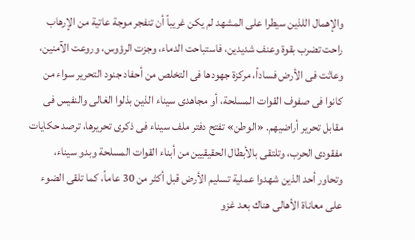والإهمال اللذين سيطرا على المشهد لم يكن غريباً أن تنفجر موجة عاتية من الإرهاب راحت تضرب بقوة وعنف شديدين، فاستباحت الدماء، وجزت الرؤوس، وروعت الآمنين، وعاثت فى الأرض فساداً، مركزة جهودها فى التخلص من أحفاد جنود التحرير سواء من كانوا فى صفوف القوات المسلحة، أو مجاهدى سيناء الذين بذلوا الغالى والنفيس فى مقابل تحرير أراضيهم. «الوطن» تفتح دفتر ملف سيناء فى ذكرى تحريرها، ترصد حكايات مفقودى الحرب، وتلتقى بالأبطال الحقيقيين من أبناء القوات المسلحة وبدو سيناء، وتحاور أحد الذين شهدوا عملية تسليم الأرض قبل أكثر من 30 عاماً، كما تلقى الضوء على معاناة الأهالى هناك بعد غزو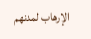الإرهاب لمدنهم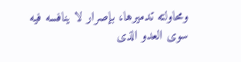ومحاولته تدميرها، بإصرار لا ينافسه فيه سوى العدو الذى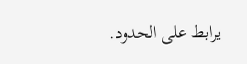يرابط على الحدود.